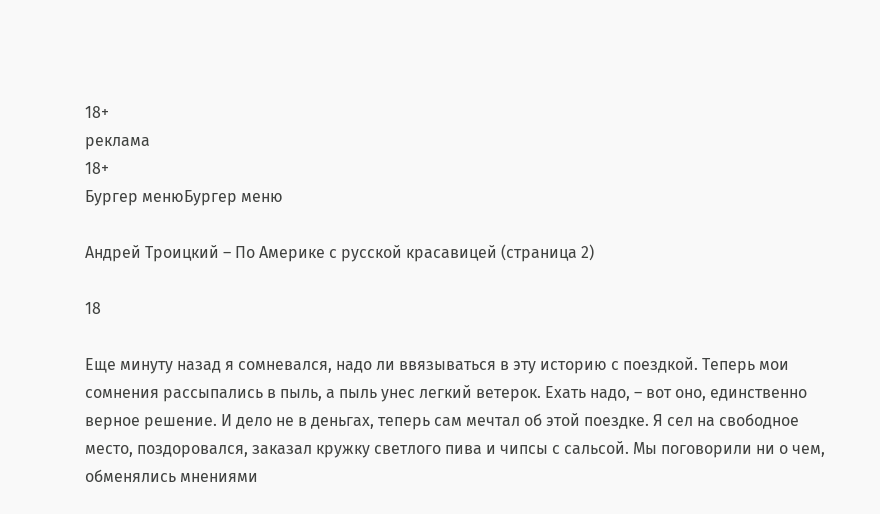18+
реклама
18+
Бургер менюБургер меню

Андрей Троицкий – По Америке с русской красавицей (страница 2)

18

Еще минуту назад я сомневался, надо ли ввязываться в эту историю с поездкой. Теперь мои сомнения рассыпались в пыль, а пыль унес легкий ветерок. Ехать надо, – вот оно, единственно верное решение. И дело не в деньгах, теперь сам мечтал об этой поездке. Я сел на свободное место, поздоровался, заказал кружку светлого пива и чипсы с сальсой. Мы поговорили ни о чем, обменялись мнениями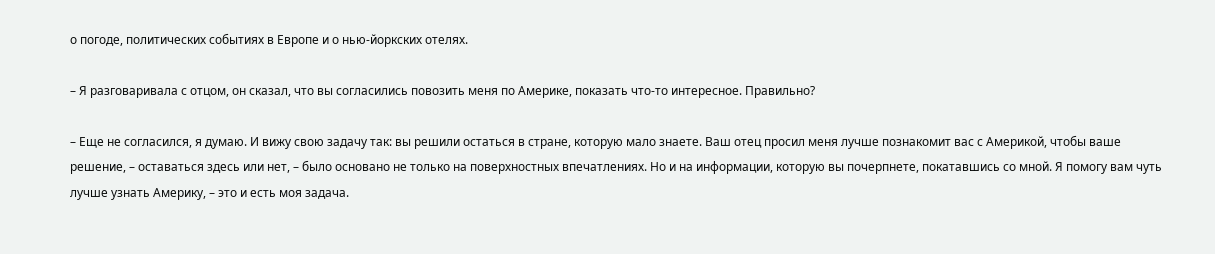о погоде, политических событиях в Европе и о нью-йоркских отелях.

– Я разговаривала с отцом, он сказал, что вы согласились повозить меня по Америке, показать что-то интересное. Правильно?

– Еще не согласился, я думаю. И вижу свою задачу так: вы решили остаться в стране, которую мало знаете. Ваш отец просил меня лучше познакомит вас с Америкой, чтобы ваше решение, – оставаться здесь или нет, – было основано не только на поверхностных впечатлениях. Но и на информации, которую вы почерпнете, покатавшись со мной. Я помогу вам чуть лучше узнать Америку, – это и есть моя задача.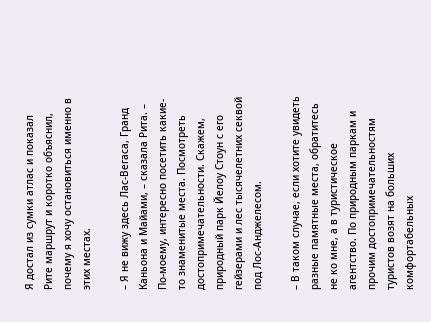Я достал из сумки атлас и показал Рите маршрут и коротко объяснил, почему я хочу остановиться именно в этих местах.

– Я не вижу здесь Лас-Вегаса, Гранд Каньона и Майами, – сказала Рита. – По-моему, интересно посетить какие-то знаменитые места. Посмотреть достопримечательности. Скажем, природный парк Йелоу Стоун с его гейзерами и лес тысячелетних секвой под Лос-Анджелесом.

– В таком случае, если хотите увидеть разные памятные места, обратитесь не ко мне, а в туристическое агентство. По природным паркам и прочим достопримечательностям туристов возят на больших комфортабельных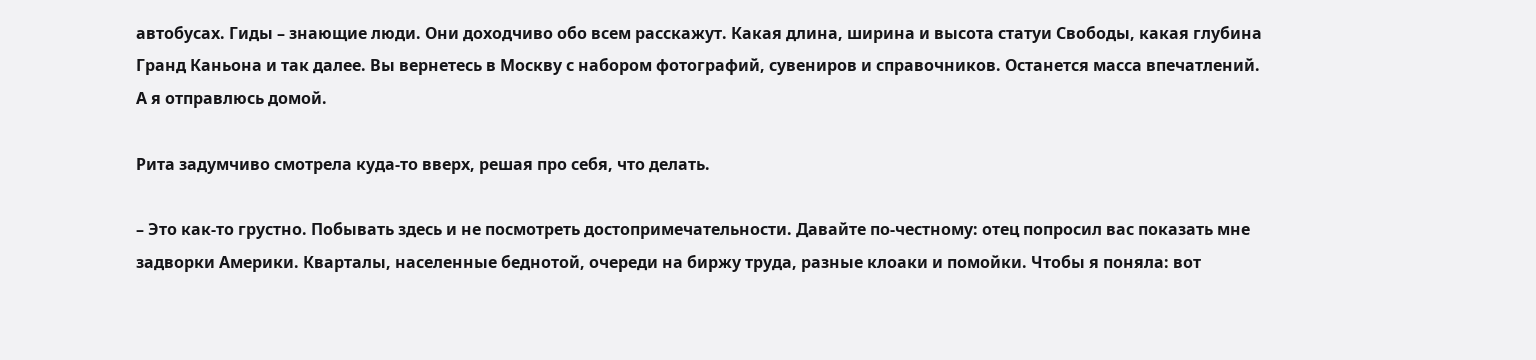автобусах. Гиды – знающие люди. Они доходчиво обо всем расскажут. Какая длина, ширина и высота статуи Свободы, какая глубина Гранд Каньона и так далее. Вы вернетесь в Москву с набором фотографий, сувениров и справочников. Останется масса впечатлений. А я отправлюсь домой.

Рита задумчиво смотрела куда-то вверх, решая про себя, что делать.

– Это как-то грустно. Побывать здесь и не посмотреть достопримечательности. Давайте по-честному: отец попросил вас показать мне задворки Америки. Кварталы, населенные беднотой, очереди на биржу труда, разные клоаки и помойки. Чтобы я поняла: вот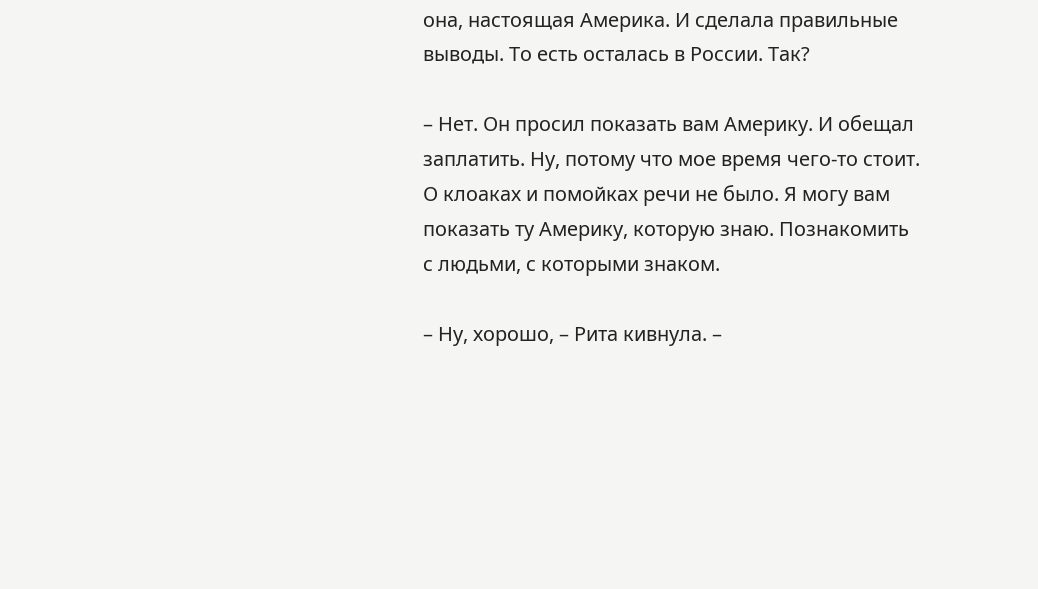она, настоящая Америка. И сделала правильные выводы. То есть осталась в России. Так?

– Нет. Он просил показать вам Америку. И обещал заплатить. Ну, потому что мое время чего-то стоит. О клоаках и помойках речи не было. Я могу вам показать ту Америку, которую знаю. Познакомить с людьми, с которыми знаком.

– Ну, хорошо, – Рита кивнула. –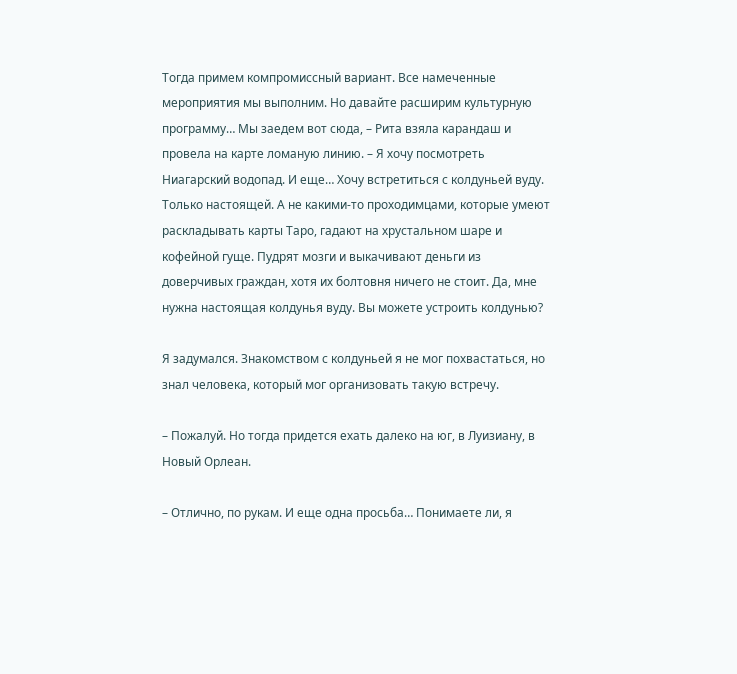Тогда примем компромиссный вариант. Все намеченные мероприятия мы выполним. Но давайте расширим культурную программу… Мы заедем вот сюда, – Рита взяла карандаш и провела на карте ломаную линию. – Я хочу посмотреть Ниагарский водопад. И еще… Хочу встретиться с колдуньей вуду. Только настоящей. А не какими-то проходимцами, которые умеют раскладывать карты Таро, гадают на хрустальном шаре и кофейной гуще. Пудрят мозги и выкачивают деньги из доверчивых граждан, хотя их болтовня ничего не стоит. Да, мне нужна настоящая колдунья вуду. Вы можете устроить колдунью?

Я задумался. Знакомством с колдуньей я не мог похвастаться, но знал человека, который мог организовать такую встречу.

– Пожалуй. Но тогда придется ехать далеко на юг, в Луизиану, в Новый Орлеан.

– Отлично, по рукам. И еще одна просьба… Понимаете ли, я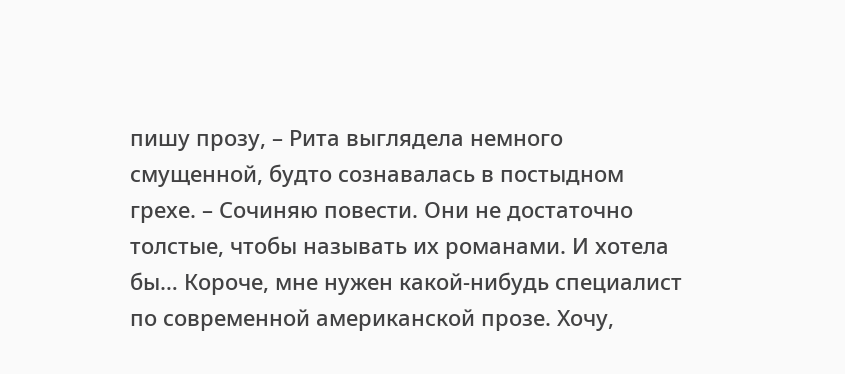пишу прозу, – Рита выглядела немного смущенной, будто сознавалась в постыдном грехе. – Сочиняю повести. Они не достаточно толстые, чтобы называть их романами. И хотела бы… Короче, мне нужен какой-нибудь специалист по современной американской прозе. Хочу,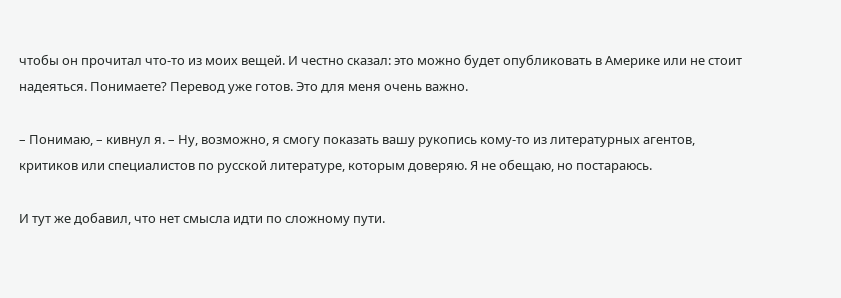чтобы он прочитал что-то из моих вещей. И честно сказал: это можно будет опубликовать в Америке или не стоит надеяться. Понимаете? Перевод уже готов. Это для меня очень важно.

– Понимаю, – кивнул я. – Ну, возможно, я смогу показать вашу рукопись кому-то из литературных агентов, критиков или специалистов по русской литературе, которым доверяю. Я не обещаю, но постараюсь.

И тут же добавил, что нет смысла идти по сложному пути.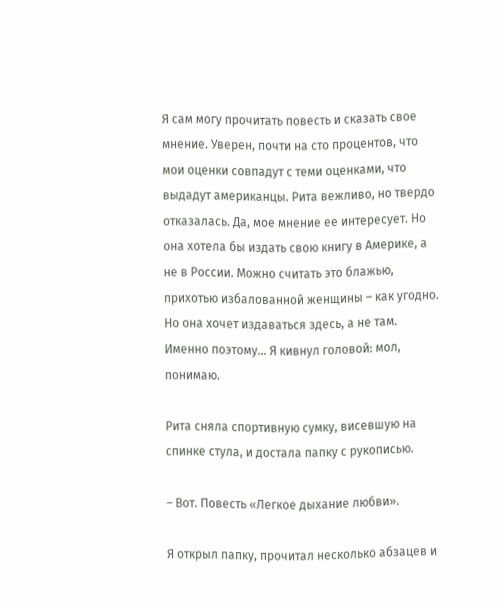Я сам могу прочитать повесть и сказать свое мнение. Уверен, почти на сто процентов, что мои оценки совпадут с теми оценками, что выдадут американцы. Рита вежливо, но твердо отказалась. Да, мое мнение ее интересует. Но она хотела бы издать свою книгу в Америке, а не в России. Можно считать это блажью, прихотью избалованной женщины – как угодно. Но она хочет издаваться здесь, а не там. Именно поэтому… Я кивнул головой: мол, понимаю.

Рита сняла спортивную сумку, висевшую на спинке стула, и достала папку с рукописью.

– Вот. Повесть «Легкое дыхание любви».

Я открыл папку, прочитал несколько абзацев и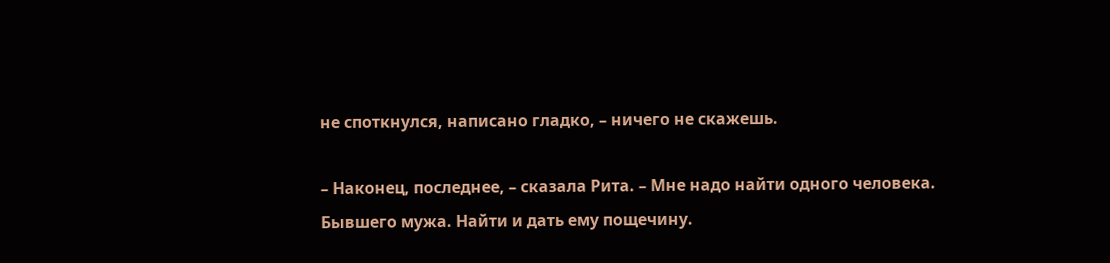не споткнулся, написано гладко, – ничего не скажешь.

– Наконец, последнее, – сказала Рита. – Мне надо найти одного человека. Бывшего мужа. Найти и дать ему пощечину.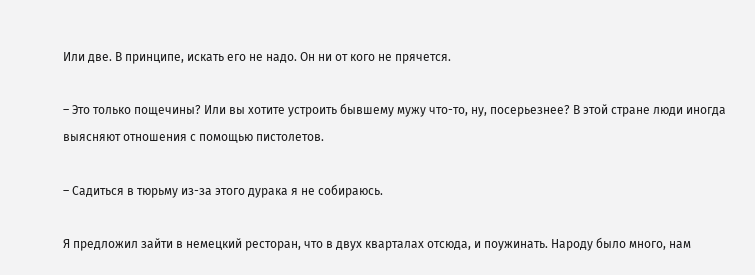Или две. В принципе, искать его не надо. Он ни от кого не прячется.

– Это только пощечины? Или вы хотите устроить бывшему мужу что-то, ну, посерьезнее? В этой стране люди иногда выясняют отношения с помощью пистолетов.

– Садиться в тюрьму из-за этого дурака я не собираюсь.

Я предложил зайти в немецкий ресторан, что в двух кварталах отсюда, и поужинать. Народу было много, нам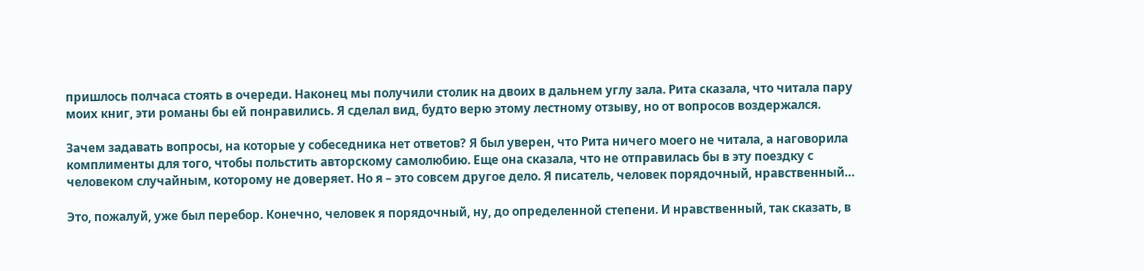пришлось полчаса стоять в очереди. Наконец мы получили столик на двоих в дальнем углу зала. Рита сказала, что читала пару моих книг, эти романы бы ей понравились. Я сделал вид, будто верю этому лестному отзыву, но от вопросов воздержался.

Зачем задавать вопросы, на которые у собеседника нет ответов? Я был уверен, что Рита ничего моего не читала, а наговорила комплименты для того, чтобы польстить авторскому самолюбию. Еще она сказала, что не отправилась бы в эту поездку с человеком случайным, которому не доверяет. Но я – это совсем другое дело. Я писатель, человек порядочный, нравственный…

Это, пожалуй, уже был перебор. Конечно, человек я порядочный, ну, до определенной степени. И нравственный, так сказать, в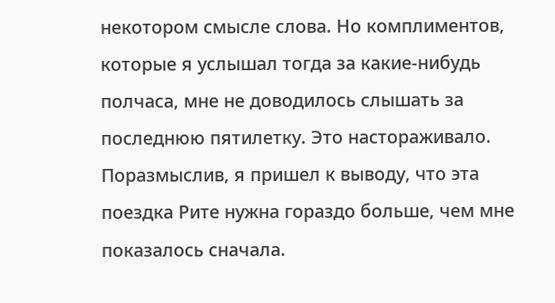некотором смысле слова. Но комплиментов, которые я услышал тогда за какие-нибудь полчаса, мне не доводилось слышать за последнюю пятилетку. Это настораживало. Поразмыслив, я пришел к выводу, что эта поездка Рите нужна гораздо больше, чем мне показалось сначала.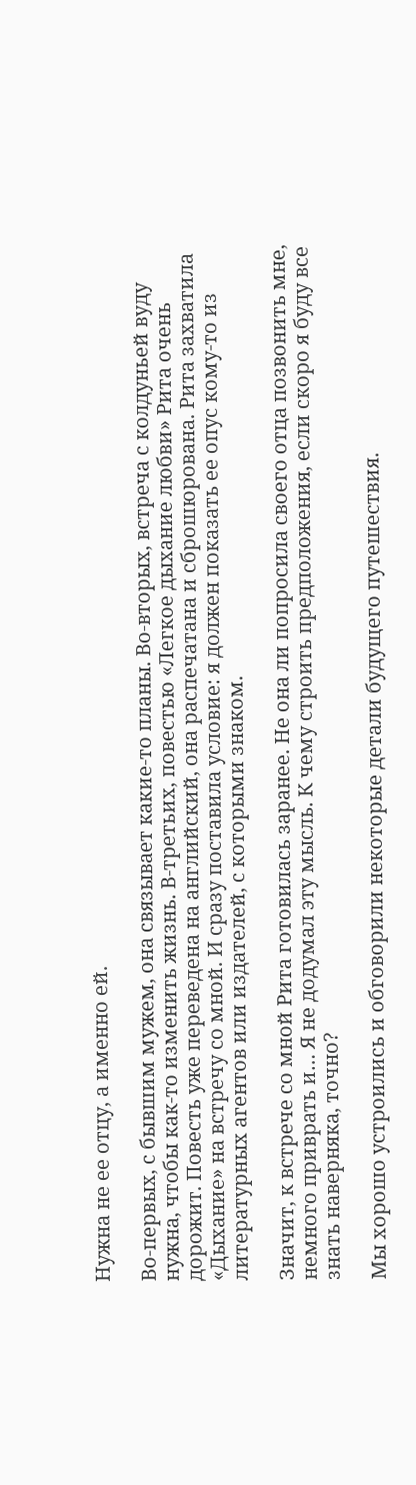Нужна не ее отцу, а именно ей.

Во-первых, с бывшим мужем, она связывает какие-то планы. Во-вторых, встреча с колдуньей вуду нужна, чтобы как-то изменить жизнь. В-третьих, повестью «Легкое дыхание любви» Рита очень дорожит. Повесть уже переведена на английский, она распечатана и сброшюрована. Рита захватила «Дыхание» на встречу со мной. И сразу поставила условие: я должен показать ее опус кому-то из литературных агентов или издателей, с которыми знаком.

Значит, к встрече со мной Рита готовилась заранее. Не она ли попросила своего отца позвонить мне, немного приврать и… Я не додумал эту мысль. К чему строить предположения, если скоро я буду все знать наверняка, точно?

Мы хорошо устроились и обговорили некоторые детали будущего путешествия.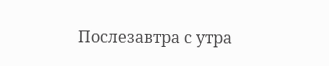Послезавтра с утра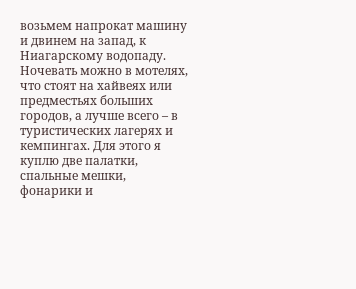возьмем напрокат машину и двинем на запад, к Ниагарскому водопаду. Ночевать можно в мотелях, что стоят на хайвеях или предместьях больших городов, а лучше всего – в туристических лагерях и кемпингах. Для этого я куплю две палатки, спальные мешки, фонарики и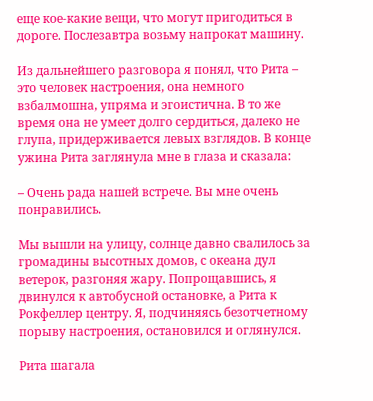еще кое-какие вещи, что могут пригодиться в дороге. Послезавтра возьму напрокат машину.

Из дальнейшего разговора я понял, что Рита – это человек настроения, она немного взбалмошна, упряма и эгоистична. В то же время она не умеет долго сердиться, далеко не глупа, придерживается левых взглядов. В конце ужина Рита заглянула мне в глаза и сказала:

– Очень рада нашей встрече. Вы мне очень понравились.

Мы вышли на улицу, солнце давно свалилось за громадины высотных домов, с океана дул ветерок, разгоняя жару. Попрощавшись, я двинулся к автобусной остановке, а Рита к Рокфеллер центру. Я, подчиняясь безотчетному порыву настроения, остановился и оглянулся.

Рита шагала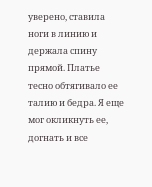уверено, ставила ноги в линию и держала спину прямой. Платье тесно обтягивало ее талию и бедра. Я еще мог окликнуть ее, догнать и все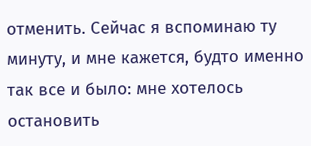отменить. Сейчас я вспоминаю ту минуту, и мне кажется, будто именно так все и было: мне хотелось остановить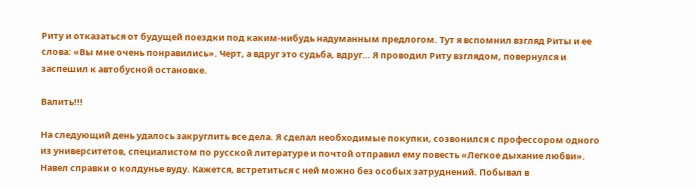Риту и отказаться от будущей поездки под каким-нибудь надуманным предлогом. Тут я вспомнил взгляд Риты и ее слова: «Вы мне очень понравились». Черт, а вдруг это судьба, вдруг… Я проводил Риту взглядом, повернулся и заспешил к автобусной остановке.

Валить!!!

На следующий день удалось закруглить все дела. Я сделал необходимые покупки, созвонился с профессором одного из университетов, специалистом по русской литературе и почтой отправил ему повесть «Легкое дыхание любви». Навел справки о колдунье вуду. Кажется, встретиться с ней можно без особых затруднений. Побывал в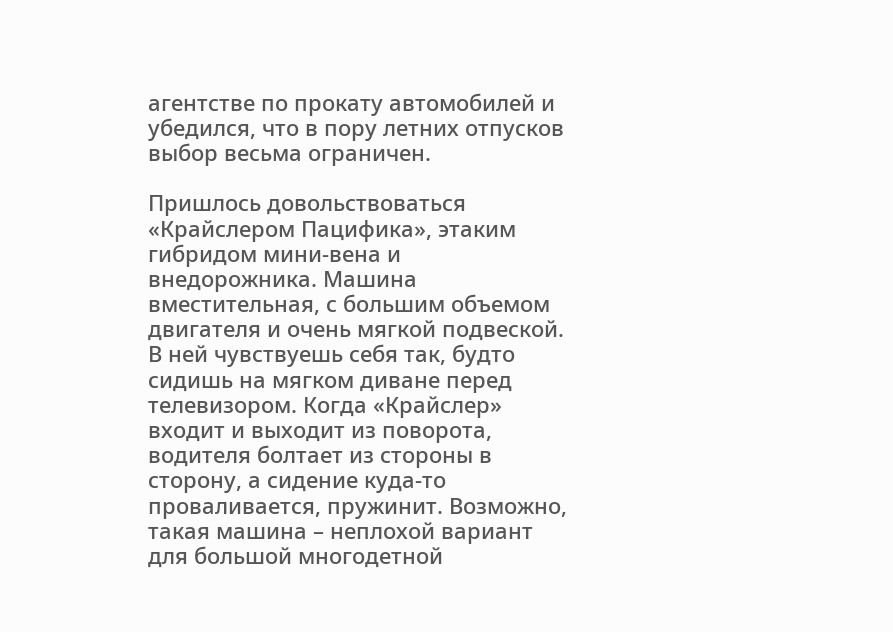агентстве по прокату автомобилей и убедился, что в пору летних отпусков выбор весьма ограничен.

Пришлось довольствоваться «Крайслером Пацифика», этаким гибридом мини-вена и внедорожника. Машина вместительная, с большим объемом двигателя и очень мягкой подвеской. В ней чувствуешь себя так, будто сидишь на мягком диване перед телевизором. Когда «Крайслер» входит и выходит из поворота, водителя болтает из стороны в сторону, а сидение куда-то проваливается, пружинит. Возможно, такая машина – неплохой вариант для большой многодетной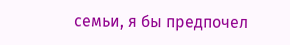семьи, я бы предпочел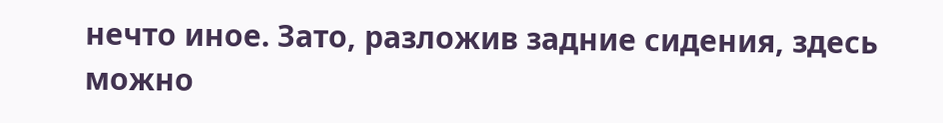нечто иное. Зато, разложив задние сидения, здесь можно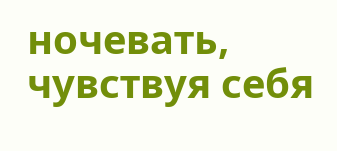ночевать, чувствуя себя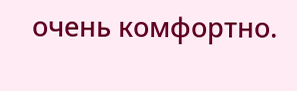очень комфортно.